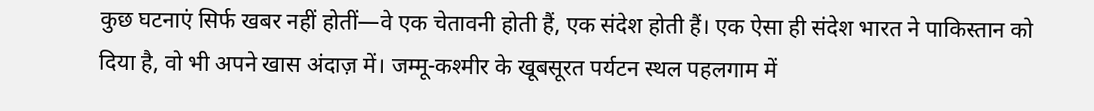कुछ घटनाएं सिर्फ खबर नहीं होतीं—वे एक चेतावनी होती हैं, एक संदेश होती हैं। एक ऐसा ही संदेश भारत ने पाकिस्तान को दिया है, वो भी अपने खास अंदाज़ में। जम्मू-कश्मीर के खूबसूरत पर्यटन स्थल पहलगाम में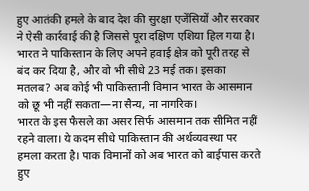हुए आतंकी हमले के बाद देश की सुरक्षा एजेंसियों और सरकार ने ऐसी कार्रवाई की है जिससे पूरा दक्षिण एशिया हिल गया है। भारत ने पाकिस्तान के लिए अपने हवाई क्षेत्र को पूरी तरह से बंद कर दिया है, और वो भी सीधे 23 मई तक। इसका मतलब? अब कोई भी पाकिस्तानी विमान भारत के आसमान को छू भी नहीं सकता—ना सैन्य, ना नागरिक।
भारत के इस फैसले का असर सिर्फ आसमान तक सीमित नहीं रहने वाला। ये कदम सीधे पाकिस्तान की अर्थव्यवस्था पर हमला करता है। पाक विमानों को अब भारत को बाईपास करते हुए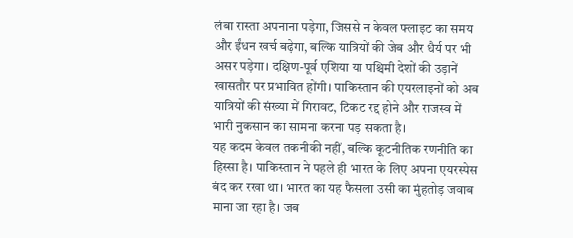लंबा रास्ता अपनाना पड़ेगा, जिससे न केवल फ्लाइट का समय और ईंधन खर्च बढ़ेगा, बल्कि यात्रियों की जेब और धैर्य पर भी असर पड़ेगा। दक्षिण-पूर्व एशिया या पश्चिमी देशों की उड़ानें खासतौर पर प्रभावित होंगी। पाकिस्तान की एयरलाइनों को अब यात्रियों की संख्या में गिरावट, टिकट रद्द होने और राजस्व में भारी नुकसान का सामना करना पड़ सकता है।
यह कदम केवल तकनीकी नहीं, बल्कि कूटनीतिक रणनीति का हिस्सा है। पाकिस्तान ने पहले ही भारत के लिए अपना एयरस्पेस बंद कर रखा था। भारत का यह फैसला उसी का मुंहतोड़ जवाब माना जा रहा है। जब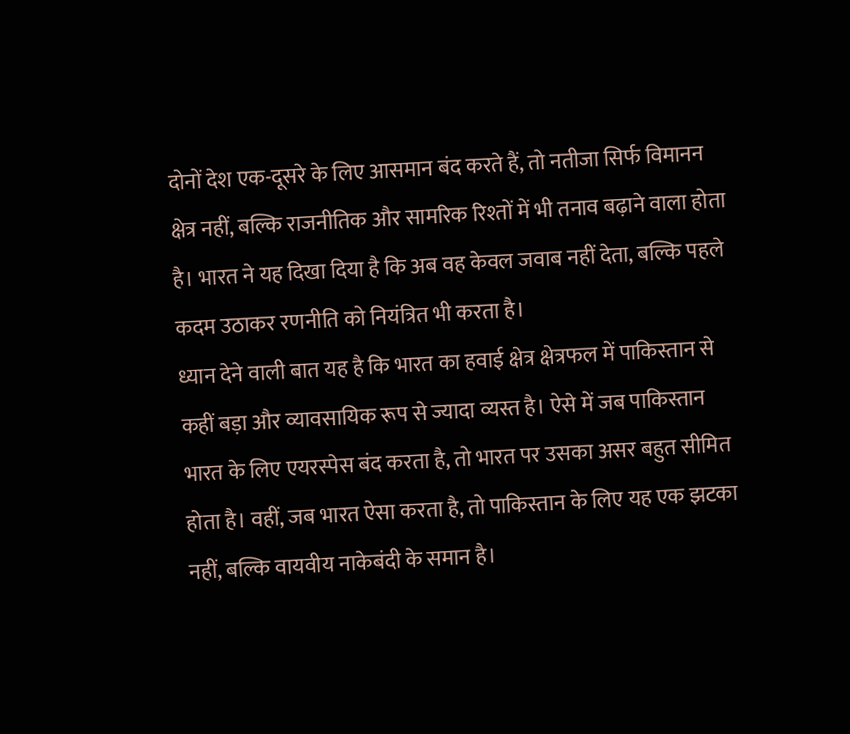दोनों देश एक-दूसरे के लिए आसमान बंद करते हैं, तो नतीजा सिर्फ विमानन क्षेत्र नहीं, बल्कि राजनीतिक और सामरिक रिश्तों में भी तनाव बढ़ाने वाला होता है। भारत ने यह दिखा दिया है कि अब वह केवल जवाब नहीं देता, बल्कि पहले कदम उठाकर रणनीति को नियंत्रित भी करता है।
ध्यान देने वाली बात यह है कि भारत का हवाई क्षेत्र क्षेत्रफल में पाकिस्तान से कहीं बड़ा और व्यावसायिक रूप से ज्यादा व्यस्त है। ऐसे में जब पाकिस्तान भारत के लिए एयरस्पेस बंद करता है, तो भारत पर उसका असर बहुत सीमित होता है। वहीं, जब भारत ऐसा करता है, तो पाकिस्तान के लिए यह एक झटका नहीं, बल्कि वायवीय नाकेबंदी के समान है।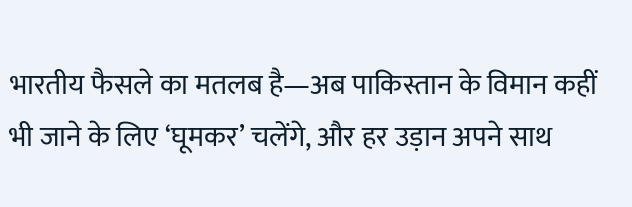भारतीय फैसले का मतलब है—अब पाकिस्तान के विमान कहीं भी जाने के लिए ‘घूमकर’ चलेंगे, और हर उड़ान अपने साथ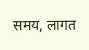समय, लागत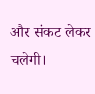और संकट लेकर चलेगी।